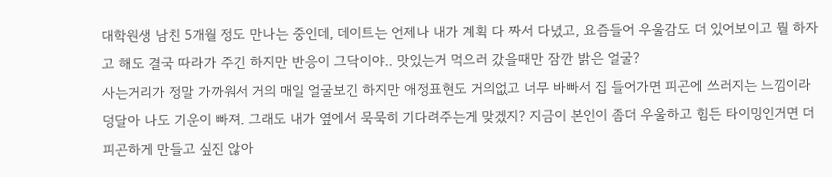대학원생 남친 5개월 정도 만나는 중인데, 데이트는 언제나 내가 계획 다 짜서 다녔고, 요즘들어 우울감도 더 있어보이고 뭘 하자고 해도 결국 따라가 주긴 하지만 반응이 그닥이야.. 맛있는거 먹으러 갔을때만 잠깐 밝은 얼굴?
사는거리가 정말 가까워서 거의 매일 얼굴보긴 하지만 애정표현도 거의없고 너무 바빠서 집 들어가면 피곤에 쓰러지는 느낌이라 덩달아 나도 기운이 빠져. 그래도 내가 옆에서 묵묵히 기다려주는게 맞겠지? 지금이 본인이 좀더 우울하고 힘든 타이밍인거면 더 피곤하게 만들고 싶진 않아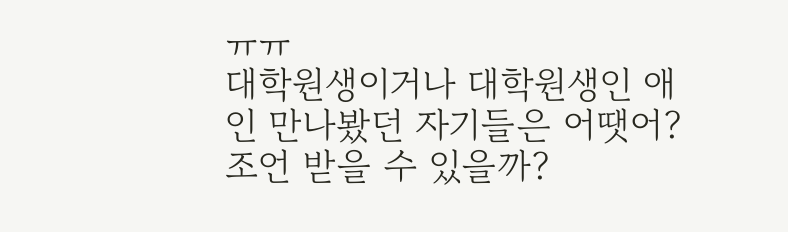ㅠㅠ
대학원생이거나 대학원생인 애인 만나봤던 자기들은 어땟어? 조언 받을 수 있을까?